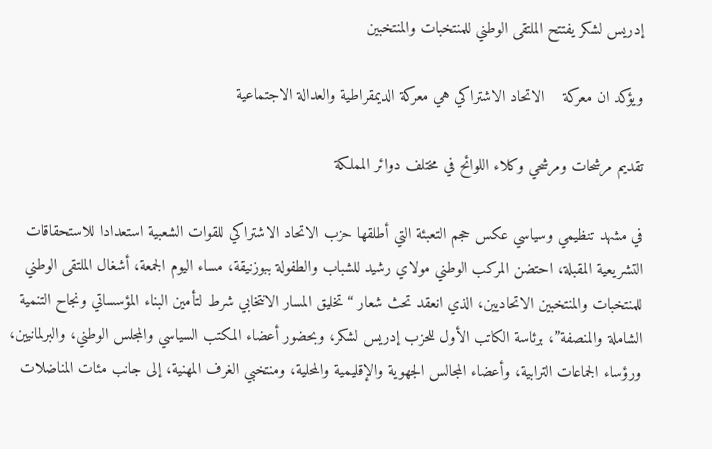إدريس لشكر يفتتح الملتقى الوطني للمنتخبات والمنتخبين

ويؤكد ان معركة    الاتحاد الاشتراكي هي معركة الديمقراطية والعدالة الاجتماعية

تقديم مرشحات ومرشحي وكلاء اللوائح في مختلف دوائر المملكة

في مشهد تنظيمي وسياسي عكس حجم التعبئة التي أطلقها حزب الاتحاد الاشتراكي للقوات الشعبية استعدادا للاستحقاقات التشريعية المقبلة، احتضن المركب الوطني مولاي رشيد للشباب والطفولة ببوزنيقة، مساء اليوم الجمعة، أشغال الملتقى الوطني للمنتخبات والمنتخبين الاتحاديين، الذي انعقد تحث شعار “تخليق المسار الانتخابي شرط لتأمين البناء المؤسساتي ونجاح التنمية الشاملة والمنصفة”، برئاسة الكاتب الأول للحزب إدريس لشكر، وبحضور أعضاء المكتب السياسي والمجلس الوطني، والبرلمانيين، ورؤساء الجماعات الترابية، وأعضاء المجالس الجهوية والإقليمية والمحلية، ومنتخبي الغرف المهنية، إلى جانب مئات المناضلات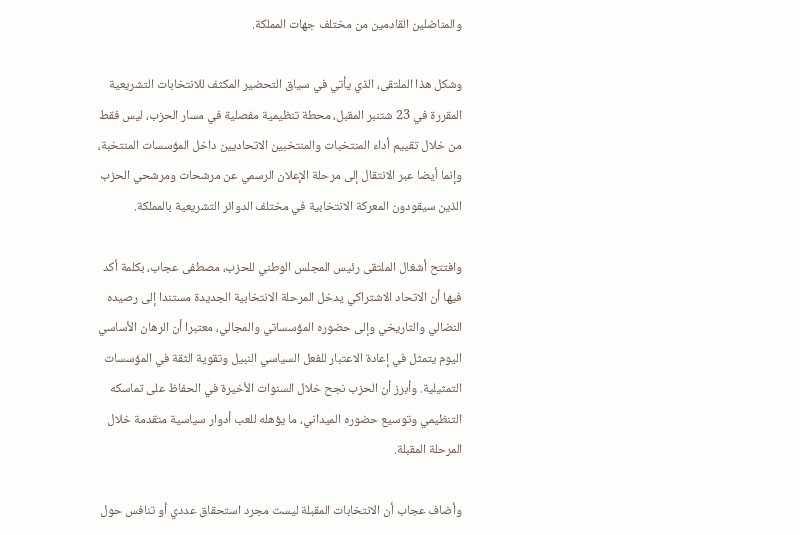والمناضلين القادمين من مختلف جهات المملكة.

وشكل هذا الملتقى، الذي يأتي في سياق التحضير المكثف للانتخابات التشريعية المقررة في 23 شتنبر المقبل، محطة تنظيمية مفصلية في مسار الحزب، ليس فقط من خلال تقييم أداء المنتخبات والمنتخبين الاتحاديين داخل المؤسسات المنتخبة، وإنما أيضا عبر الانتقال إلى مرحلة الإعلان الرسمي عن مرشحات ومرشحي الحزب الذين سيقودون المعركة الانتخابية في مختلف الدوائر التشريعية بالمملكة.

وافتتح أشغال الملتقى رئيس المجلس الوطني للحزب، مصطفى عجاب، بكلمة أكد فيها أن الاتحاد الاشتراكي يدخل المرحلة الانتخابية الجديدة مستندا إلى رصيده النضالي والتاريخي وإلى حضوره المؤسساتي والمجالي، معتبرا أن الرهان الأساسي اليوم يتمثل في إعادة الاعتبار للفعل السياسي النبيل وتقوية الثقة في المؤسسات التمثيلية. وأبرز أن الحزب نجح خلال السنوات الأخيرة في الحفاظ على تماسكه التنظيمي وتوسيع حضوره الميداني، ما يؤهله للعب أدوار سياسية متقدمة خلال المرحلة المقبلة.

وأضاف عجاب أن الانتخابات المقبلة ليست مجرد استحقاق عددي أو تنافس حول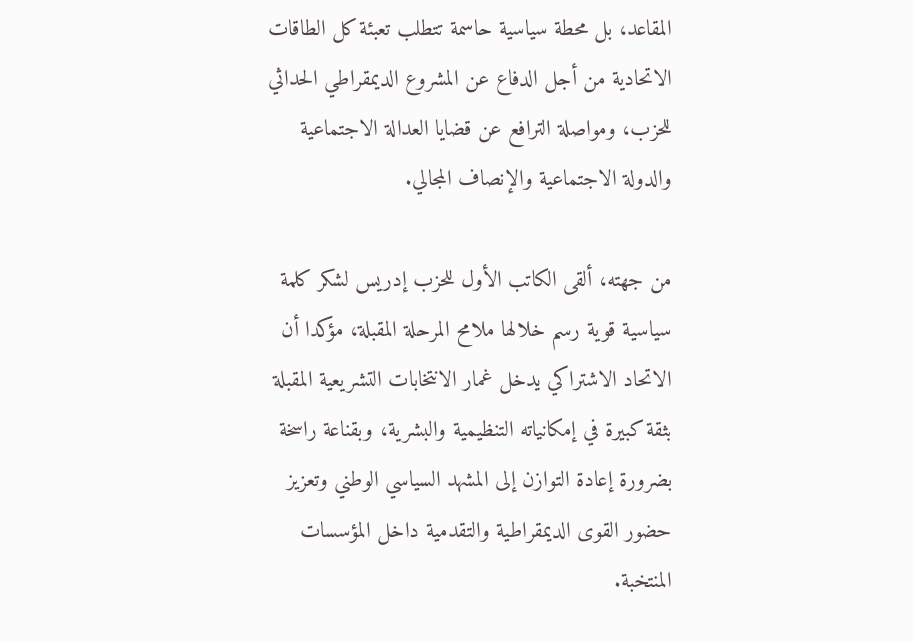المقاعد، بل محطة سياسية حاسمة تتطلب تعبئة كل الطاقات الاتحادية من أجل الدفاع عن المشروع الديمقراطي الحداثي للحزب، ومواصلة الترافع عن قضايا العدالة الاجتماعية والدولة الاجتماعية والإنصاف المجالي.

من جهته، ألقى الكاتب الأول للحزب إدريس لشكر كلمة سياسية قوية رسم خلالها ملامح المرحلة المقبلة، مؤكدا أن الاتحاد الاشتراكي يدخل غمار الانتخابات التشريعية المقبلة بثقة كبيرة في إمكانياته التنظيمية والبشرية، وبقناعة راسخة بضرورة إعادة التوازن إلى المشهد السياسي الوطني وتعزيز حضور القوى الديمقراطية والتقدمية داخل المؤسسات المنتخبة.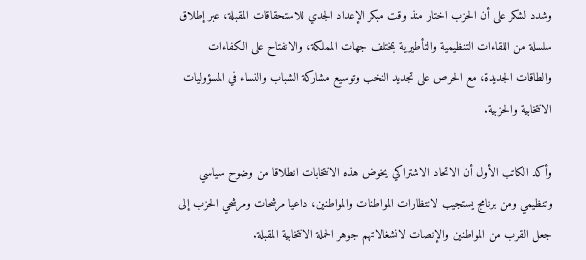وشدد لشكر على أن الحزب اختار منذ وقت مبكر الإعداد الجدي للاستحقاقات المقبلة، عبر إطلاق سلسلة من اللقاءات التنظيمية والتأطيرية بمختلف جهات المملكة، والانفتاح على الكفاءات والطاقات الجديدة، مع الحرص على تجديد النخب وتوسيع مشاركة الشباب والنساء في المسؤوليات الانتخابية والحزبية.

وأكد الكاتب الأول أن الاتحاد الاشتراكي يخوض هذه الانتخابات انطلاقا من وضوح سياسي وتنظيمي ومن برنامج يستجيب لانتظارات المواطنات والمواطنين، داعيا مرشحات ومرشحي الحزب إلى جعل القرب من المواطنين والإنصات لانشغالاتهم جوهر الحملة الانتخابية المقبلة.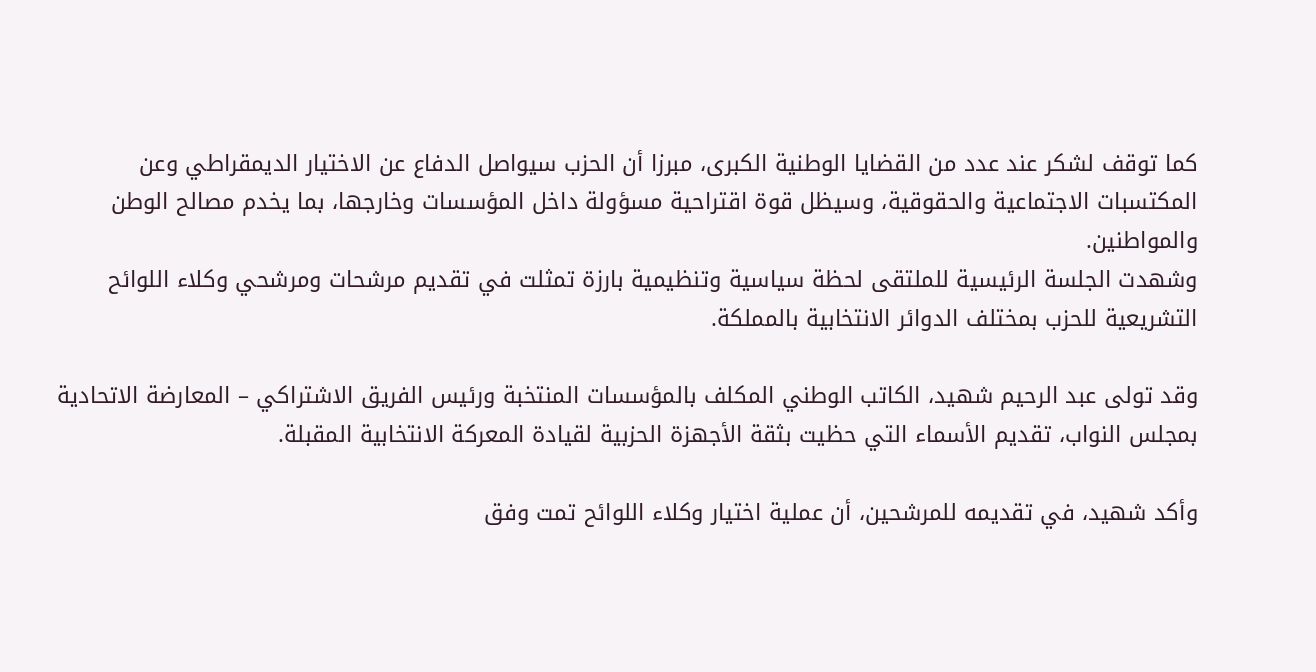كما توقف لشكر عند عدد من القضايا الوطنية الكبرى، مبرزا أن الحزب سيواصل الدفاع عن الاختيار الديمقراطي وعن المكتسبات الاجتماعية والحقوقية، وسيظل قوة اقتراحية مسؤولة داخل المؤسسات وخارجها، بما يخدم مصالح الوطن والمواطنين.
وشهدت الجلسة الرئيسية للملتقى لحظة سياسية وتنظيمية بارزة تمثلت في تقديم مرشحات ومرشحي وكلاء اللوائح التشريعية للحزب بمختلف الدوائر الانتخابية بالمملكة.

وقد تولى عبد الرحيم شهيد، الكاتب الوطني المكلف بالمؤسسات المنتخبة ورئيس الفريق الاشتراكي – المعارضة الاتحادية بمجلس النواب، تقديم الأسماء التي حظيت بثقة الأجهزة الحزبية لقيادة المعركة الانتخابية المقبلة.

وأكد شهيد، في تقديمه للمرشحين، أن عملية اختيار وكلاء اللوائح تمت وفق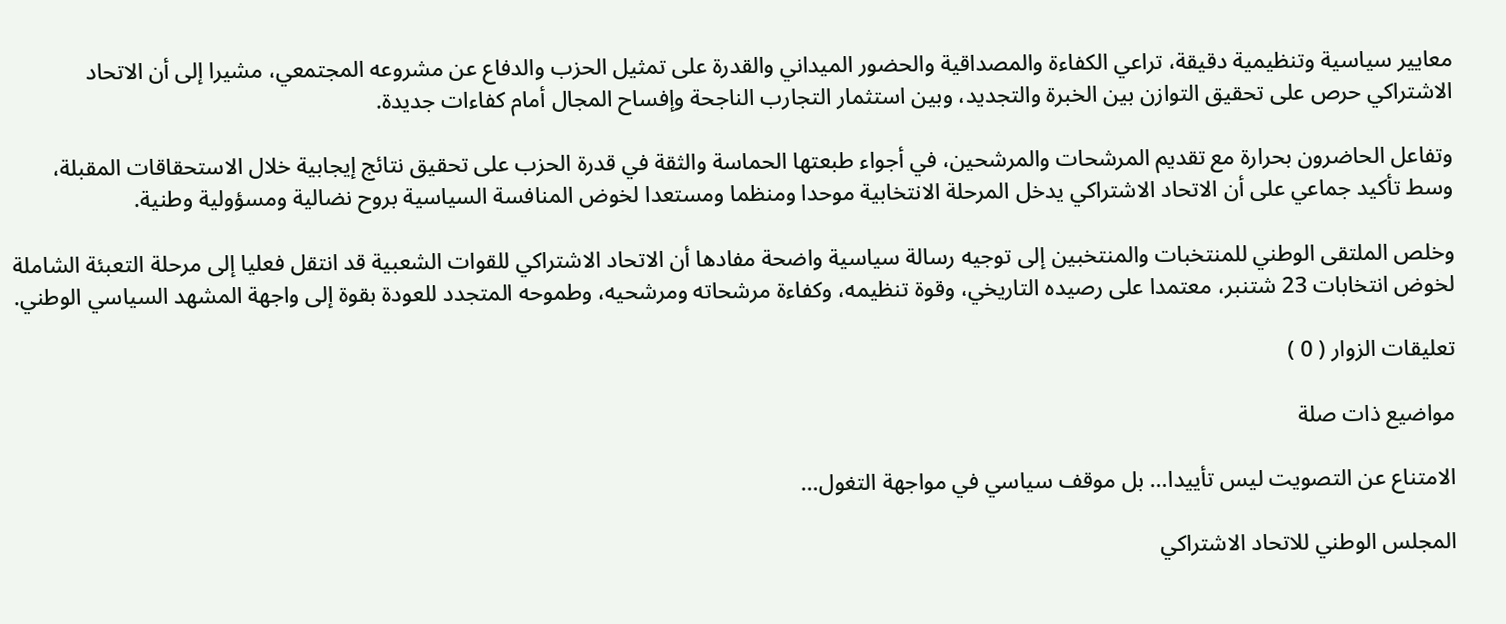معايير سياسية وتنظيمية دقيقة، تراعي الكفاءة والمصداقية والحضور الميداني والقدرة على تمثيل الحزب والدفاع عن مشروعه المجتمعي، مشيرا إلى أن الاتحاد الاشتراكي حرص على تحقيق التوازن بين الخبرة والتجديد، وبين استثمار التجارب الناجحة وإفساح المجال أمام كفاءات جديدة.

وتفاعل الحاضرون بحرارة مع تقديم المرشحات والمرشحين، في أجواء طبعتها الحماسة والثقة في قدرة الحزب على تحقيق نتائج إيجابية خلال الاستحقاقات المقبلة، وسط تأكيد جماعي على أن الاتحاد الاشتراكي يدخل المرحلة الانتخابية موحدا ومنظما ومستعدا لخوض المنافسة السياسية بروح نضالية ومسؤولية وطنية.

وخلص الملتقى الوطني للمنتخبات والمنتخبين إلى توجيه رسالة سياسية واضحة مفادها أن الاتحاد الاشتراكي للقوات الشعبية قد انتقل فعليا إلى مرحلة التعبئة الشاملة لخوض انتخابات 23 شتنبر، معتمدا على رصيده التاريخي، وقوة تنظيمه، وكفاءة مرشحاته ومرشحيه، وطموحه المتجدد للعودة بقوة إلى واجهة المشهد السياسي الوطني.

تعليقات الزوار ( 0 )

مواضيع ذات صلة

الامتناع عن التصويت ليس تأييدا… بل موقف سياسي في مواجهة التغول…

المجلس الوطني للاتحاد الاشتراكي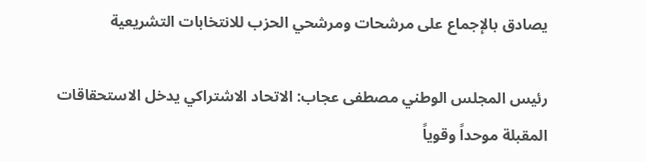يصادق بالإجماع على مرشحات ومرشحي الحزب للانتخابات التشريعية

رئيس المجلس الوطني مصطفى عجاب: الاتحاد الاشتراكي يدخل الاستحقاقات المقبلة موحداً وقوياً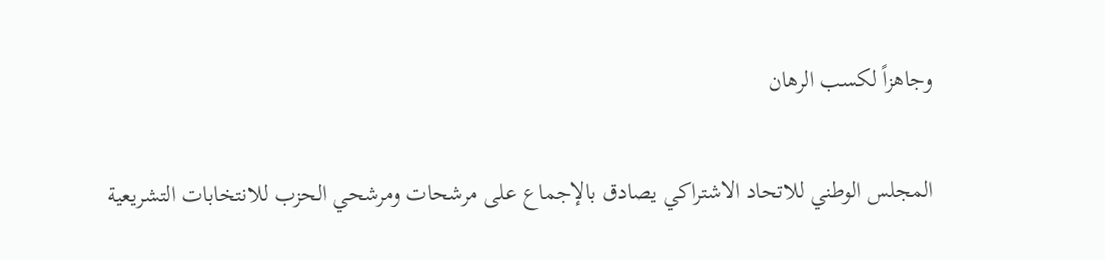وجاهزاً لكسب الرهان

المجلس الوطني للاتحاد الاشتراكي يصادق بالإجماع على مرشحات ومرشحي الحزب للانتخابات التشريعية